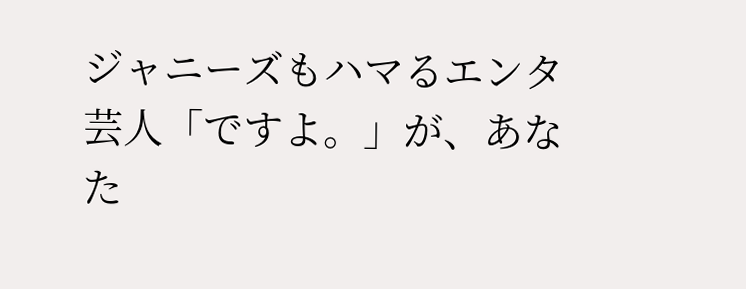ジャニーズもハマるエンタ芸人「ですよ。」が、あなた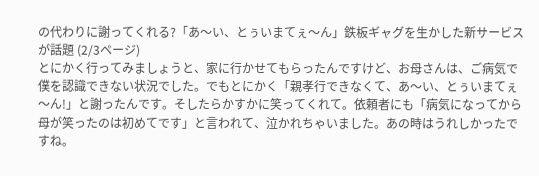の代わりに謝ってくれる?「あ〜い、とぅいまてぇ〜ん」鉄板ギャグを生かした新サービスが話題 (2/3ページ)
とにかく行ってみましょうと、家に行かせてもらったんですけど、お母さんは、ご病気で僕を認識できない状況でした。でもとにかく「親孝行できなくて、あ〜い、とぅいまてぇ〜ん!」と謝ったんです。そしたらかすかに笑ってくれて。依頼者にも「病気になってから母が笑ったのは初めてです」と言われて、泣かれちゃいました。あの時はうれしかったですね。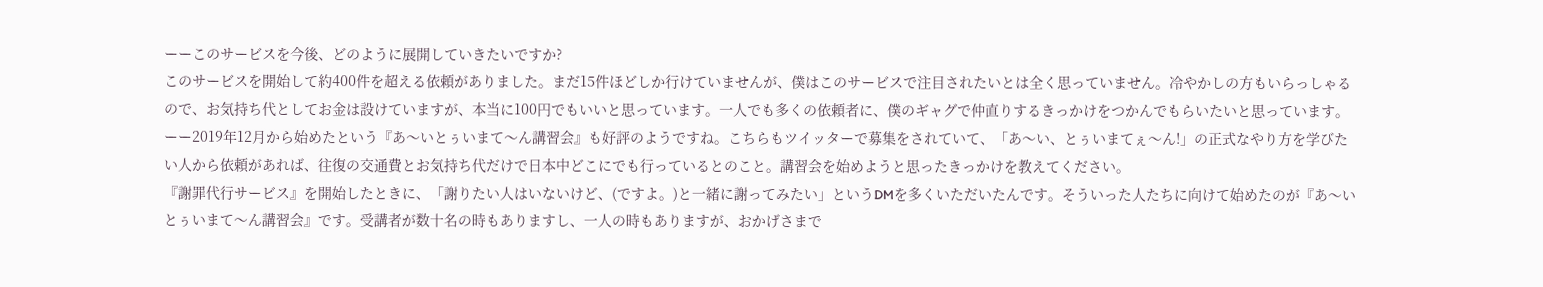ーーこのサービスを今後、どのように展開していきたいですか?
このサービスを開始して約400件を超える依頼がありました。まだ15件ほどしか行けていませんが、僕はこのサービスで注目されたいとは全く思っていません。冷やかしの方もいらっしゃるので、お気持ち代としてお金は設けていますが、本当に100円でもいいと思っています。一人でも多くの依頼者に、僕のギャグで仲直りするきっかけをつかんでもらいたいと思っています。
ーー2019年12月から始めたという『あ〜いとぅいまて〜ん講習会』も好評のようですね。こちらもツイッターで募集をされていて、「あ〜い、とぅいまてぇ〜ん!」の正式なやり方を学びたい人から依頼があれば、往復の交通費とお気持ち代だけで日本中どこにでも行っているとのこと。講習会を始めようと思ったきっかけを教えてください。
『謝罪代行サービス』を開始したときに、「謝りたい人はいないけど、(ですよ。)と一緒に謝ってみたい」というDMを多くいただいたんです。そういった人たちに向けて始めたのが『あ〜いとぅいまて〜ん講習会』です。受講者が数十名の時もありますし、一人の時もありますが、おかげさまで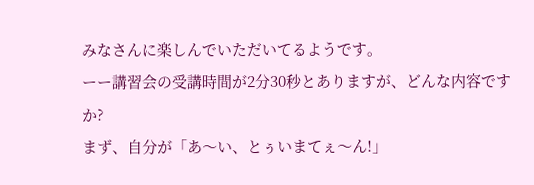みなさんに楽しんでいただいてるようです。
ーー講習会の受講時間が2分30秒とありますが、どんな内容ですか?
まず、自分が「あ〜い、とぅいまてぇ〜ん!」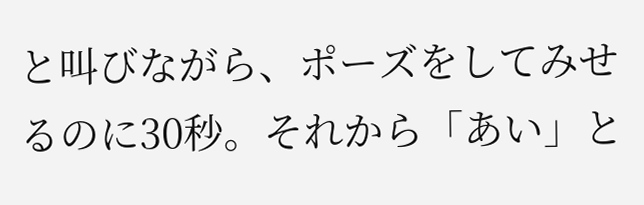と叫びながら、ポーズをしてみせるのに30秒。それから「あい」と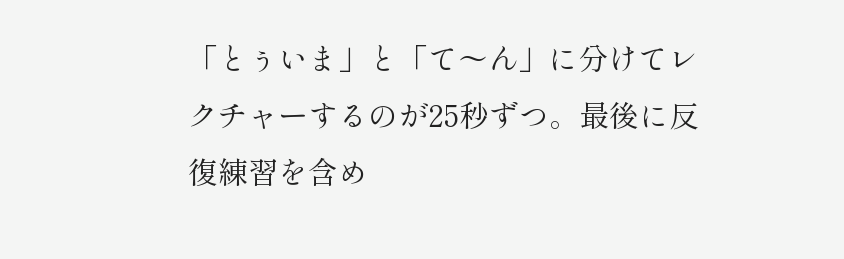「とぅいま」と「て〜ん」に分けてレクチャーするのが25秒ずつ。最後に反復練習を含め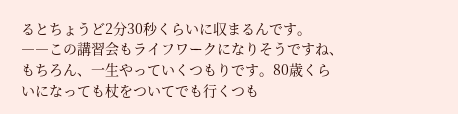るとちょうど2分30秒くらいに収まるんです。
――この講習会もライフワークになりそうですね、
もちろん、一生やっていくつもりです。80歳くらいになっても杖をついてでも行くつも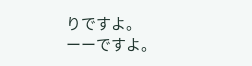りですよ。
ーーですよ。